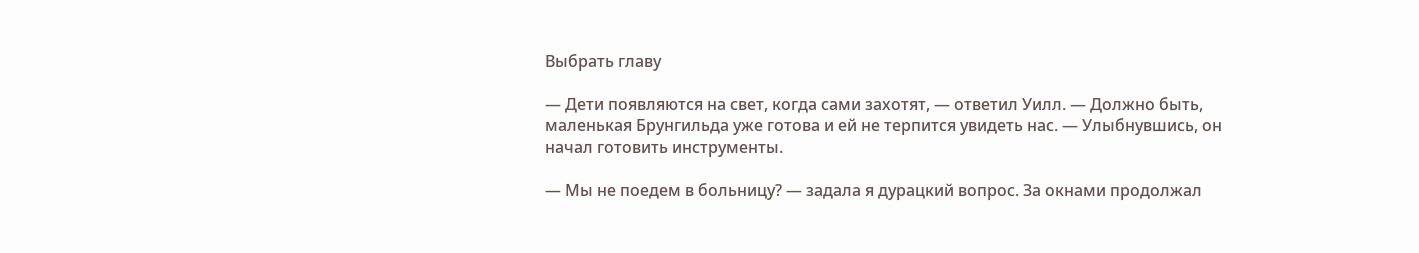Выбрать главу

— Дети появляются на свет, когда сами захотят, — ответил Уилл. — Должно быть, маленькая Брунгильда уже готова и ей не терпится увидеть нас. — Улыбнувшись, он начал готовить инструменты.

— Мы не поедем в больницу? — задала я дурацкий вопрос. За окнами продолжал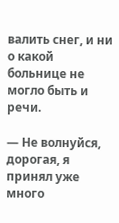валить снег, и ни о какой больнице не могло быть и речи.

— Не волнуйся, дорогая, я принял уже много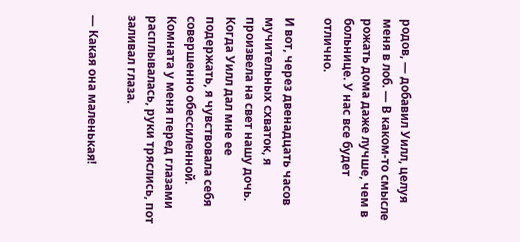родов, — добавил Уилл, целуя меня в лоб. — В каком-то смысле рожать дома даже лучше, чем в больнице. У нас все будет отлично.

И вот, через двенадцать часов мучительных схваток, я произвела на свет нашу дочь. Когда Уилл дал мне ее подержать, я чувствовала себя совершенно обессиленной. Комната у меня перед глазами расплывалась, руки тряслись, пот заливал глаза.

— Какая она маленькая!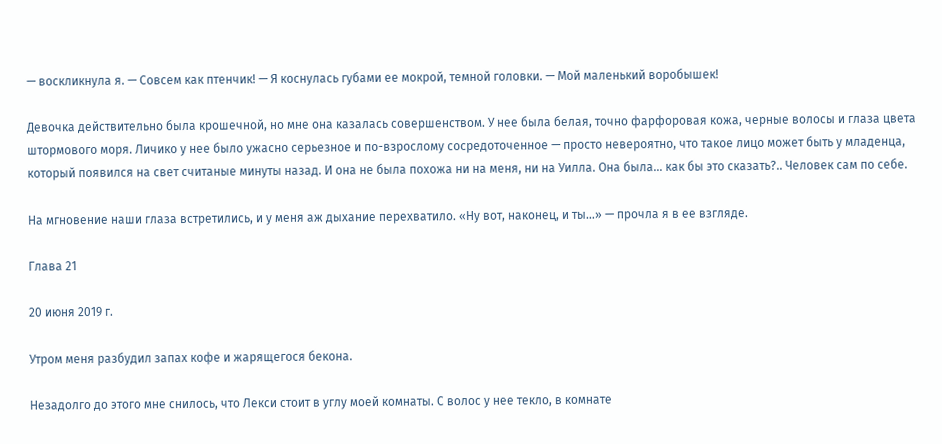— воскликнула я. — Совсем как птенчик! — Я коснулась губами ее мокрой, темной головки. — Мой маленький воробышек!

Девочка действительно была крошечной, но мне она казалась совершенством. У нее была белая, точно фарфоровая кожа, черные волосы и глаза цвета штормового моря. Личико у нее было ужасно серьезное и по-взрослому сосредоточенное — просто невероятно, что такое лицо может быть у младенца, который появился на свет считаные минуты назад. И она не была похожа ни на меня, ни на Уилла. Она была… как бы это сказать?.. Человек сам по себе.

На мгновение наши глаза встретились, и у меня аж дыхание перехватило. «Ну вот, наконец, и ты…» — прочла я в ее взгляде.

Глава 21

20 июня 2019 г.

Утром меня разбудил запах кофе и жарящегося бекона.

Незадолго до этого мне снилось, что Лекси стоит в углу моей комнаты. С волос у нее текло, в комнате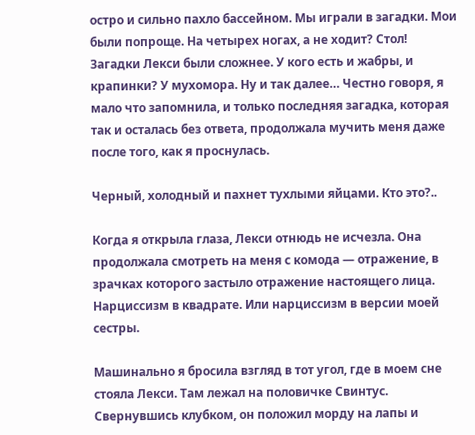остро и сильно пахло бассейном. Мы играли в загадки. Мои были попроще. На четырех ногах, а не ходит? Стол! Загадки Лекси были сложнее. У кого есть и жабры, и крапинки? У мухомора. Ну и так далее… Честно говоря, я мало что запомнила, и только последняя загадка, которая так и осталась без ответа, продолжала мучить меня даже после того, как я проснулась.

Черный, холодный и пахнет тухлыми яйцами. Кто это?..

Когда я открыла глаза, Лекси отнюдь не исчезла. Она продолжала смотреть на меня с комода — отражение, в зрачках которого застыло отражение настоящего лица. Нарциссизм в квадрате. Или нарциссизм в версии моей сестры.

Машинально я бросила взгляд в тот угол, где в моем сне стояла Лекси. Там лежал на половичке Свинтус. Свернувшись клубком, он положил морду на лапы и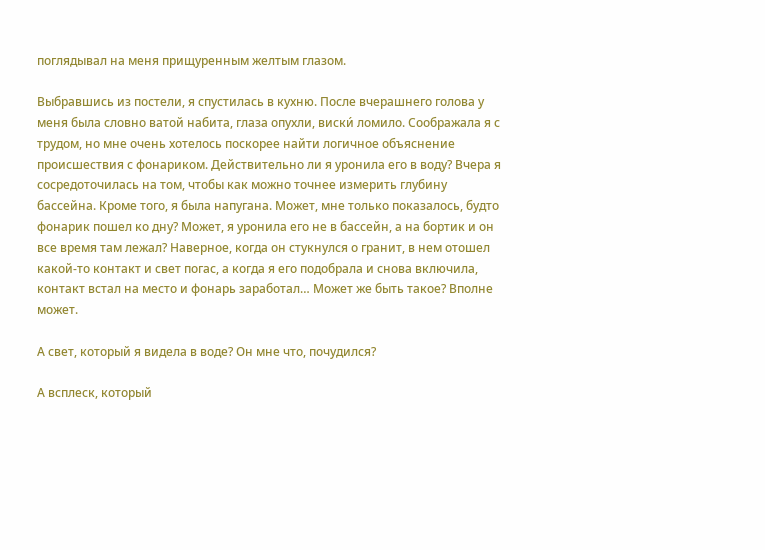поглядывал на меня прищуренным желтым глазом.

Выбравшись из постели, я спустилась в кухню. После вчерашнего голова у меня была словно ватой набита, глаза опухли, виски́ ломило. Соображала я с трудом, но мне очень хотелось поскорее найти логичное объяснение происшествия с фонариком. Действительно ли я уронила его в воду? Вчера я сосредоточилась на том, чтобы как можно точнее измерить глубину бассейна. Кроме того, я была напугана. Может, мне только показалось, будто фонарик пошел ко дну? Может, я уронила его не в бассейн, а на бортик и он все время там лежал? Наверное, когда он стукнулся о гранит, в нем отошел какой-то контакт и свет погас, а когда я его подобрала и снова включила, контакт встал на место и фонарь заработал… Может же быть такое? Вполне может.

А свет, который я видела в воде? Он мне что, почудился?

А всплеск, который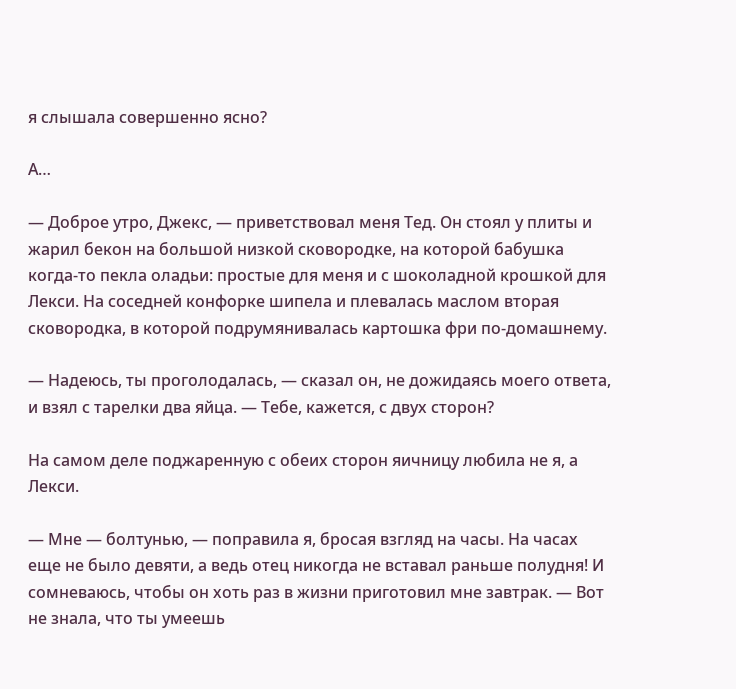я слышала совершенно ясно?

А…

— Доброе утро, Джекс, — приветствовал меня Тед. Он стоял у плиты и жарил бекон на большой низкой сковородке, на которой бабушка когда-то пекла оладьи: простые для меня и с шоколадной крошкой для Лекси. На соседней конфорке шипела и плевалась маслом вторая сковородка, в которой подрумянивалась картошка фри по-домашнему.

— Надеюсь, ты проголодалась, — сказал он, не дожидаясь моего ответа, и взял с тарелки два яйца. — Тебе, кажется, с двух сторон?

На самом деле поджаренную с обеих сторон яичницу любила не я, а Лекси.

— Мне — болтунью, — поправила я, бросая взгляд на часы. На часах еще не было девяти, а ведь отец никогда не вставал раньше полудня! И сомневаюсь, чтобы он хоть раз в жизни приготовил мне завтрак. — Вот не знала, что ты умеешь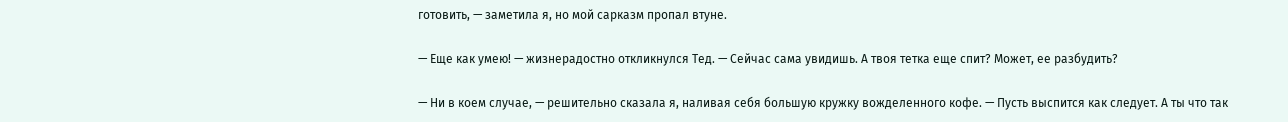готовить, — заметила я, но мой сарказм пропал втуне.

— Еще как умею! — жизнерадостно откликнулся Тед. — Сейчас сама увидишь. А твоя тетка еще спит? Может, ее разбудить?

— Ни в коем случае, — решительно сказала я, наливая себя большую кружку вожделенного кофе. — Пусть выспится как следует. А ты что так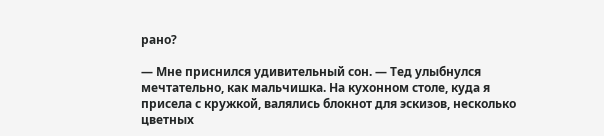рано?

— Мне приснился удивительный сон. — Тед улыбнулся мечтательно, как мальчишка. На кухонном столе, куда я присела с кружкой, валялись блокнот для эскизов, несколько цветных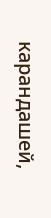карандашей,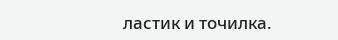ластик и точилка.